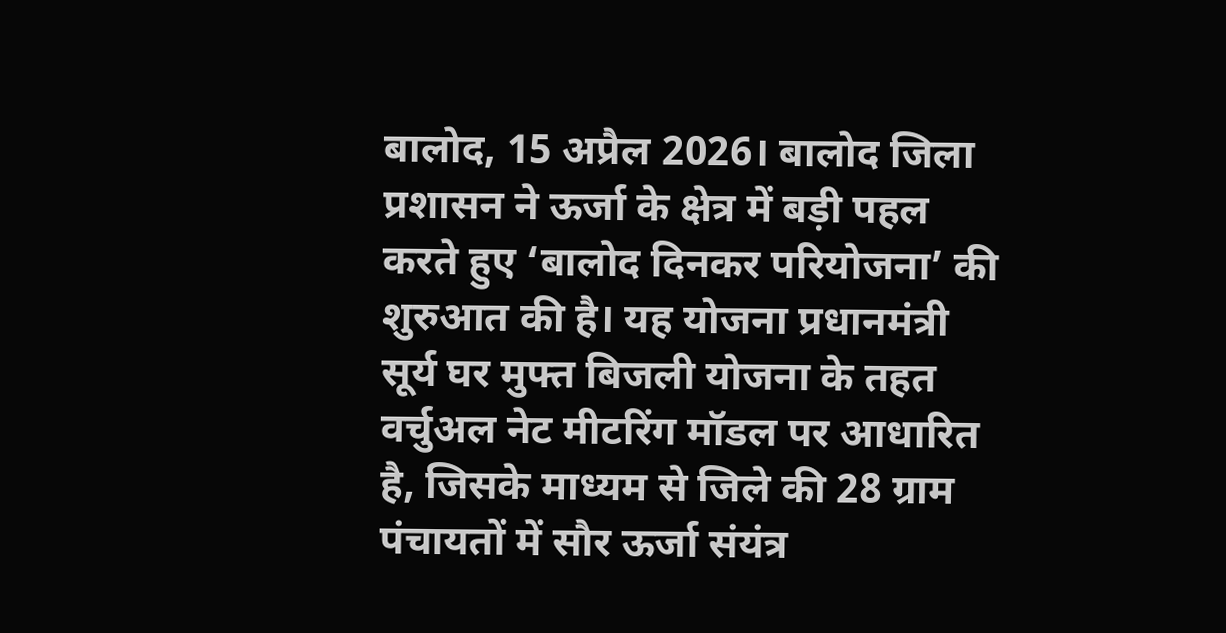बालोद, 15 अप्रैल 2026। बालोद जिला प्रशासन ने ऊर्जा के क्षेत्र में बड़ी पहल करते हुए ‘बालोद दिनकर परियोजना’ की शुरुआत की है। यह योजना प्रधानमंत्री सूर्य घर मुफ्त बिजली योजना के तहत वर्चुअल नेट मीटरिंग मॉडल पर आधारित है, जिसके माध्यम से जिले की 28 ग्राम पंचायतों में सौर ऊर्जा संयंत्र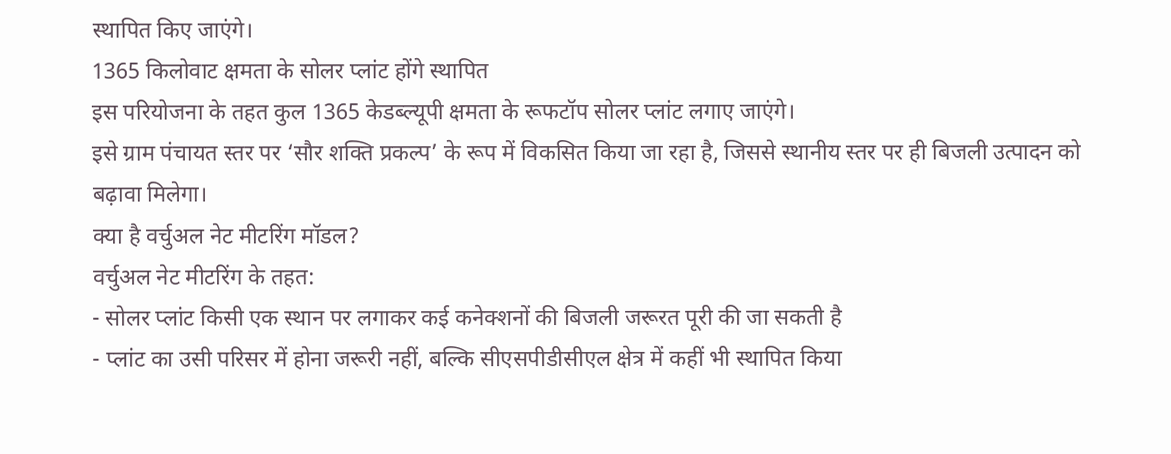स्थापित किए जाएंगे।
1365 किलोवाट क्षमता के सोलर प्लांट होंगे स्थापित
इस परियोजना के तहत कुल 1365 केडब्ल्यूपी क्षमता के रूफटॉप सोलर प्लांट लगाए जाएंगे।
इसे ग्राम पंचायत स्तर पर ‘सौर शक्ति प्रकल्प’ के रूप में विकसित किया जा रहा है, जिससे स्थानीय स्तर पर ही बिजली उत्पादन को बढ़ावा मिलेगा।
क्या है वर्चुअल नेट मीटरिंग मॉडल?
वर्चुअल नेट मीटरिंग के तहत:
- सोलर प्लांट किसी एक स्थान पर लगाकर कई कनेक्शनों की बिजली जरूरत पूरी की जा सकती है
- प्लांट का उसी परिसर में होना जरूरी नहीं, बल्कि सीएसपीडीसीएल क्षेत्र में कहीं भी स्थापित किया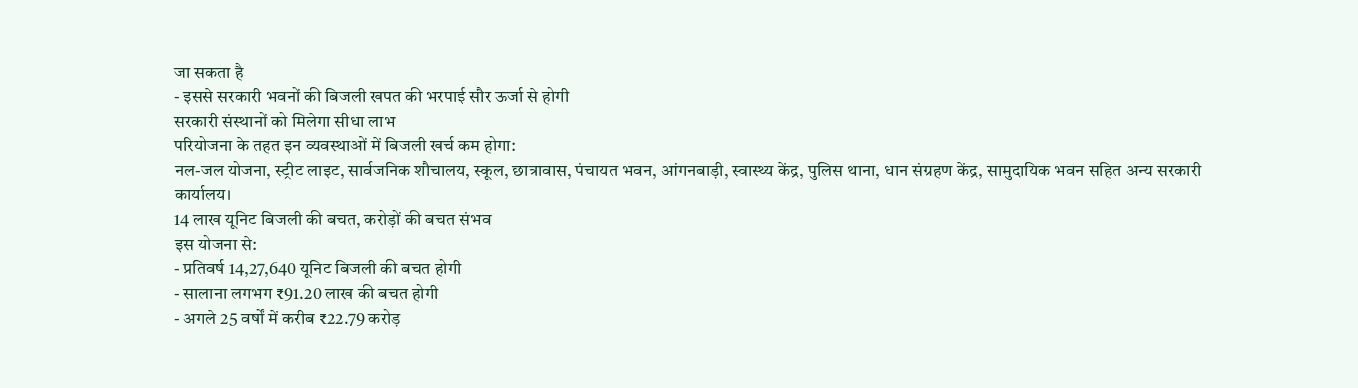जा सकता है
- इससे सरकारी भवनों की बिजली खपत की भरपाई सौर ऊर्जा से होगी
सरकारी संस्थानों को मिलेगा सीधा लाभ
परियोजना के तहत इन व्यवस्थाओं में बिजली खर्च कम होगा:
नल-जल योजना, स्ट्रीट लाइट, सार्वजनिक शौचालय, स्कूल, छात्रावास, पंचायत भवन, आंगनबाड़ी, स्वास्थ्य केंद्र, पुलिस थाना, धान संग्रहण केंद्र, सामुदायिक भवन सहित अन्य सरकारी कार्यालय।
14 लाख यूनिट बिजली की बचत, करोड़ों की बचत संभव
इस योजना से:
- प्रतिवर्ष 14,27,640 यूनिट बिजली की बचत होगी
- सालाना लगभग ₹91.20 लाख की बचत होगी
- अगले 25 वर्षों में करीब ₹22.79 करोड़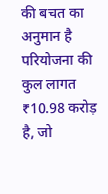की बचत का अनुमान है
परियोजना की कुल लागत ₹10.98 करोड़ है, जो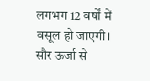लगभग 12 वर्षों में वसूल हो जाएगी।
सौर ऊर्जा से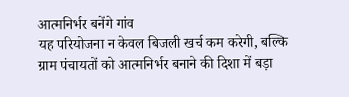आत्मनिर्भर बनेंगे गांव
यह परियोजना न केवल बिजली खर्च कम करेगी, बल्कि
ग्राम पंचायतों को आत्मनिर्भर बनाने की दिशा में बड़ा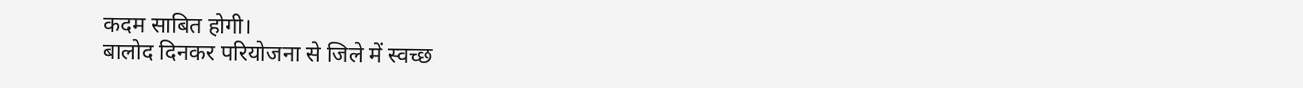कदम साबित होगी।
बालोद दिनकर परियोजना से जिले में स्वच्छ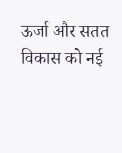ऊर्जा और सतत विकास को नई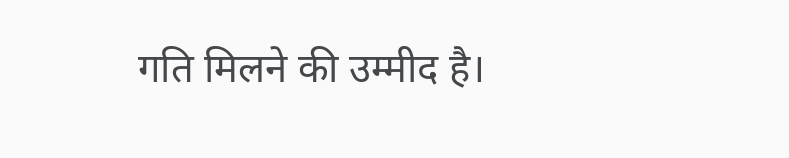गति मिलने की उम्मीद है।